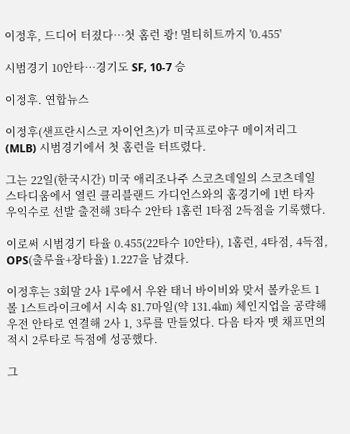이정후, 드디어 터졌다…첫 홈런 쾅! 멀티히트까지 '0.455'

시범경기 10안타…경기도 SF, 10-7 승

이정후. 연합뉴스

이정후(샌프란시스코 자이언츠)가 미국프로야구 메이저리그(MLB) 시범경기에서 첫 홈런을 터뜨렸다.

그는 22일(한국시간) 미국 애리조나주 스코츠데일의 스코츠데일 스타디움에서 열린 클리블랜드 가디언스와의 홈경기에 1번 타자 우익수로 선발 출전해 3타수 2안타 1홈런 1타점 2득점을 기록했다.

이로써 시범경기 타율 0.455(22타수 10안타), 1홈런, 4타점, 4득점, OPS(출루율+장타율) 1.227을 남겼다.

이정후는 3회말 2사 1루에서 우완 태너 바이비와 맞서 볼카운트 1볼 1스트라이크에서 시속 81.7마일(약 131.4㎞) 체인지업을 공략해 우전 안타로 연결해 2사 1, 3루를 만들었다. 다음 타자 맷 채프먼의 적시 2루타로 득점에 성공했다.

그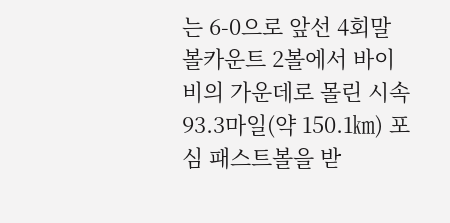는 6-0으로 앞선 4회말 볼카운트 2볼에서 바이비의 가운데로 몰린 시속 93.3마일(약 150.1㎞) 포심 패스트볼을 받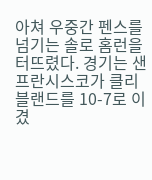아쳐 우중간 펜스를 넘기는 솔로 홈런을 터뜨렸다. 경기는 샌프란시스코가 클리블랜드를 10-7로 이겼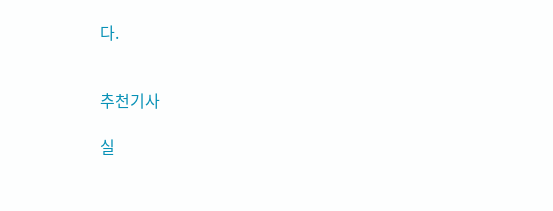다.


추천기사

실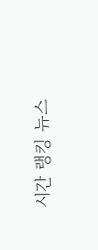시간 랭킹 뉴스